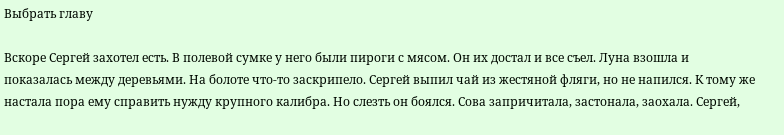Выбрать главу

Вскоре Сергей захотел есть. В полевой сумке у него были пироги с мясом. Он их достал и все съел. Луна взошла и показалась между деревьями. На болоте что-то заскрипело. Сергей выпил чай из жестяной фляги, но не напился. К тому же настала пора ему справить нужду крупного калибра. Но слезть он боялся. Сова запричитала, застонала, заохала. Сергей,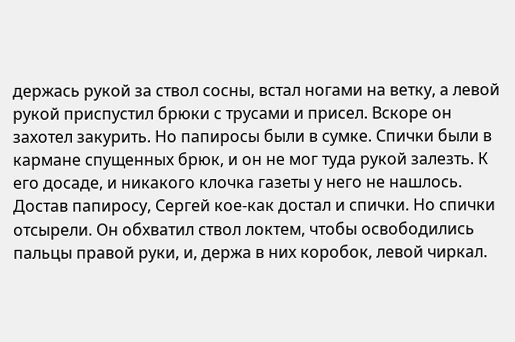держась рукой за ствол сосны, встал ногами на ветку, а левой рукой приспустил брюки с трусами и присел. Вскоре он захотел закурить. Но папиросы были в сумке. Спички были в кармане спущенных брюк, и он не мог туда рукой залезть. К его досаде, и никакого клочка газеты у него не нашлось. Достав папиросу, Сергей кое-как достал и спички. Но спички отсырели. Он обхватил ствол локтем, чтобы освободились пальцы правой руки, и, держа в них коробок, левой чиркал.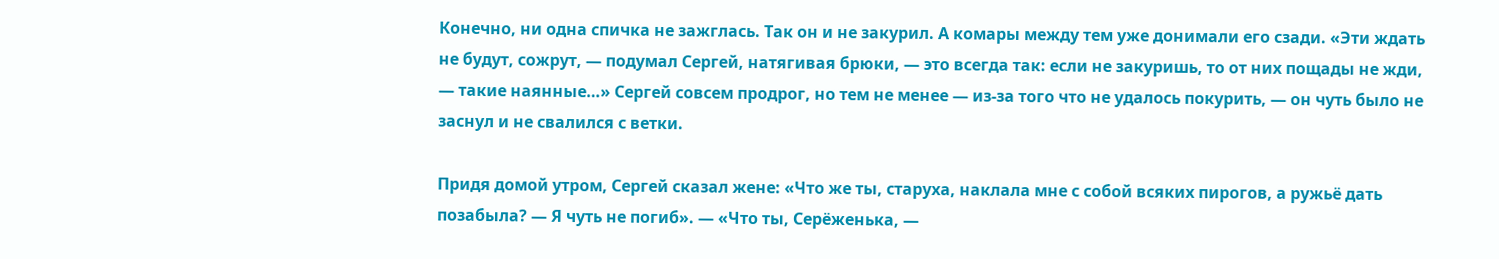Конечно, ни одна спичка не зажглась. Так он и не закурил. А комары между тем уже донимали его сзади. «Эти ждать не будут, сожрут, — подумал Сергей, натягивая брюки, — это всегда так: если не закуришь, то от них пощады не жди, — такие наянные…» Сергей совсем продрог, но тем не менее — из-за того что не удалось покурить, — он чуть было не заснул и не свалился с ветки.

Придя домой утром, Сергей сказал жене: «Что же ты, старуха, наклала мне с собой всяких пирогов, а ружьё дать позабыла? — Я чуть не погиб». — «Что ты, Серёженька, —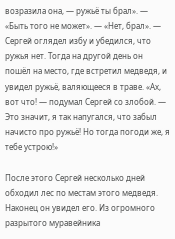возразила она, — ружьё ты брал». — «Быть того не может». — «Нет, брал». — Сергей оглядел избу и убедился, что ружья нет. Тогда на другой день он пошёл на место, где встретил медведя, и увидел ружьё, валяющееся в траве. «Ах, вот что! — подумал Сергей со злобой. — Это значит, я так напугался, что забыл начисто про ружьё! Но тогда погоди же, я тебе устрою!»

После этого Сергей несколько дней обходил лес по местам этого медведя. Наконец он увидел его. Из огромного разрытого муравейника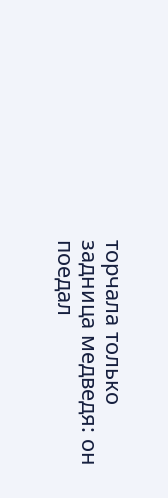торчала только задница медведя: он поедал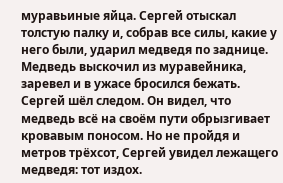муравьиные яйца. Сергей отыскал толстую палку и, собрав все силы, какие у него были, ударил медведя по заднице. Медведь выскочил из муравейника, заревел и в ужасе бросился бежать. Сергей шёл следом. Он видел, что медведь всё на своём пути обрызгивает кровавым поносом. Но не пройдя и метров трёхсот, Сергей увидел лежащего медведя: тот издох.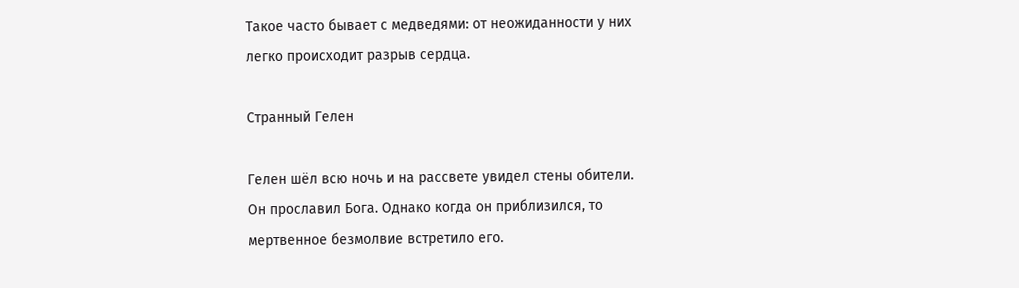Такое часто бывает с медведями: от неожиданности у них легко происходит разрыв сердца.

Странный Гелен

Гелен шёл всю ночь и на рассвете увидел стены обители. Он прославил Бога. Однако когда он приблизился, то мертвенное безмолвие встретило его.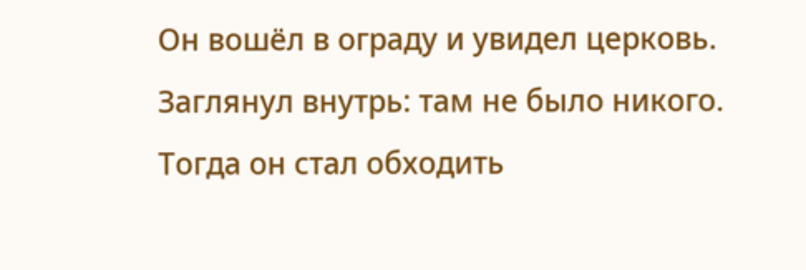Он вошёл в ограду и увидел церковь. Заглянул внутрь: там не было никого. Тогда он стал обходить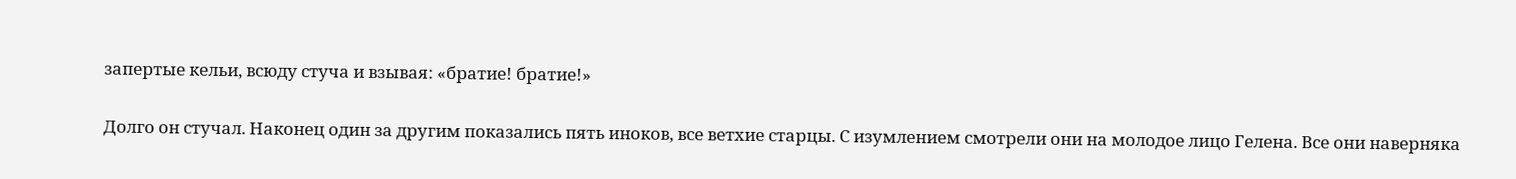запертые кельи, всюду стуча и взывая: «братие! братие!»

Долго он стучал. Наконец один за другим показались пять иноков, все ветхие старцы. С изумлением смотрели они на молодое лицо Гелена. Все они наверняка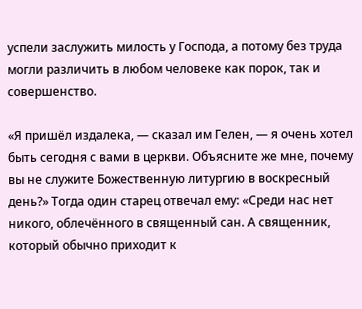успели заслужить милость у Господа, а потому без труда могли различить в любом человеке как порок, так и совершенство.

«Я пришёл издалека, — сказал им Гелен, — я очень хотел быть сегодня с вами в церкви. Объясните же мне, почему вы не служите Божественную литургию в воскресный день?» Тогда один старец отвечал ему: «Среди нас нет никого, облечённого в священный сан. А священник, который обычно приходит к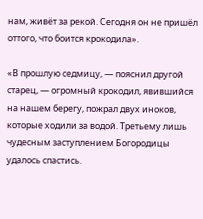нам, живёт за рекой. Сегодня он не пришёл оттого, что боится крокодила».

«В прошлую седмицу, — пояснил другой старец, — огромный крокодил, явившийся на нашем берегу, пожрал двух иноков, которые ходили за водой. Третьему лишь чудесным заступлением Богородицы удалось спастись.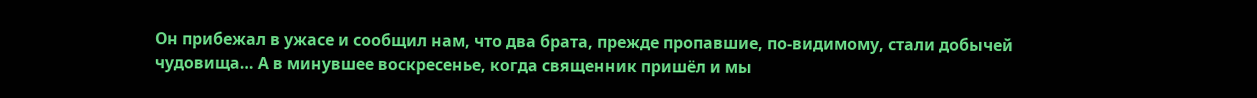Он прибежал в ужасе и сообщил нам, что два брата, прежде пропавшие, по-видимому, стали добычей чудовища… А в минувшее воскресенье, когда священник пришёл и мы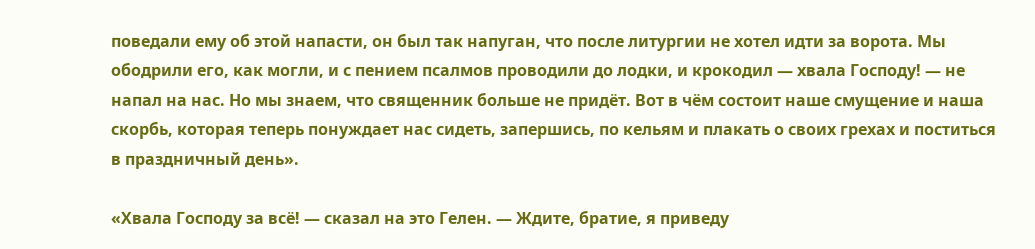поведали ему об этой напасти, он был так напуган, что после литургии не хотел идти за ворота. Мы ободрили его, как могли, и с пением псалмов проводили до лодки, и крокодил — хвала Господу! — не напал на нас. Но мы знаем, что священник больше не придёт. Вот в чём состоит наше смущение и наша скорбь, которая теперь понуждает нас сидеть, запершись, по кельям и плакать о своих грехах и поститься в праздничный день».

«Хвала Господу за всё! — сказал на это Гелен. — Ждите, братие, я приведу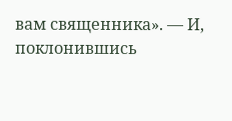вам священника». — И, поклонившись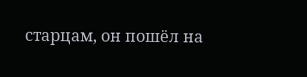старцам, он пошёл на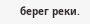берег реки.